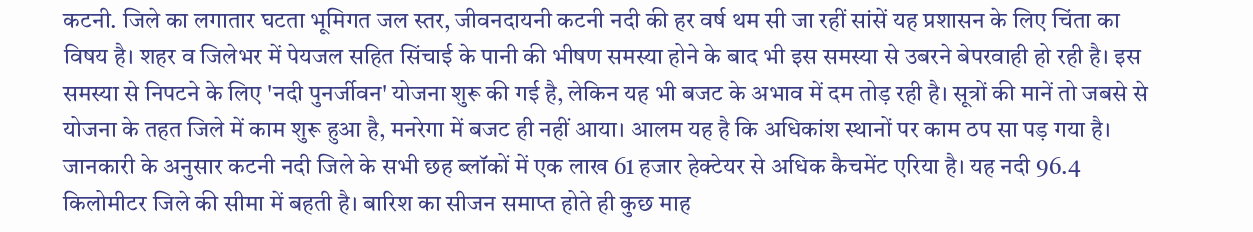कटनी. जिले का लगातार घटता भूमिगत जल स्तर, जीवनदायनी कटनी नदी की हर वर्ष थम सी जा रहीं सांसें यह प्रशासन के लिए चिंता का विषय है। शहर व जिलेभर में पेयजल सहित सिंचाई के पानी की भीषण समस्या होने के बाद भी इस समस्या से उबरने बेपरवाही हो रही है। इस समस्या से निपटने के लिए 'नदी पुनर्जीवन' योजना शुरू की गई है, लेकिन यह भी बजट के अभाव में दम तोड़ रही है। सूत्रों की मानें तो जबसे से योजना के तहत जिले में काम शुरू हुआ है, मनरेगा में बजट ही नहीं आया। आलम यह है कि अधिकांश स्थानों पर काम ठप सा पड़ गया है। जानकारी के अनुसार कटनी नदी जिले के सभी छह ब्लॉकों में एक लाख 61 हजार हेक्टेयर से अधिक कैचमेंट एरिया है। यह नदी 96.4 किलोमीटर जिले की सीमा में बहती है। बारिश का सीजन समाप्त होते ही कुछ माह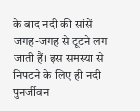के बाद नदी की सांसें जगह-जगह से टूटने लग जाती हैं। इस समस्या से निपटने के लिए ही नदी पुनर्जीवन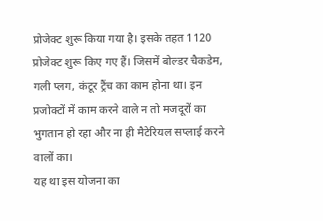प्रोजेक्ट शुरू किया गया है। इसके तहत 1120 प्रोजेक्ट शुरू किए गए हैं। जिसमें बोल्डर चैकडेम, गली प्लग, कंटूर ट्रैंच का काम होना था। इन प्रजोक्टों में काम करने वाले न तो मजदूरों का भुगतान हो रहा और ना ही मैटेरियल सप्लाई करने वालों का।
यह था इस योजना का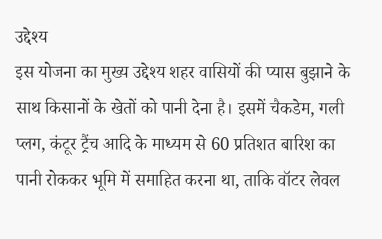उद्देश्य
इस योजना का मुख्य उद्देश्य शहर वासियों की प्यास बुझाने के साथ किसानों के खेतों को पानी देना है। इसमें चैकडेम, गली प्लग, कंटूर ट्रैंच आदि के माध्यम से 60 प्रतिशत बारिश का पानी रोककर भूमि में समाहित करना था, ताकि वॉटर लेवल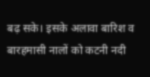बढ़ सके। इसके अलावा बारिश व बारहमासी नालों को कटनी नदी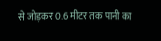से जोड़कर 0.6 मीटर तक पानी का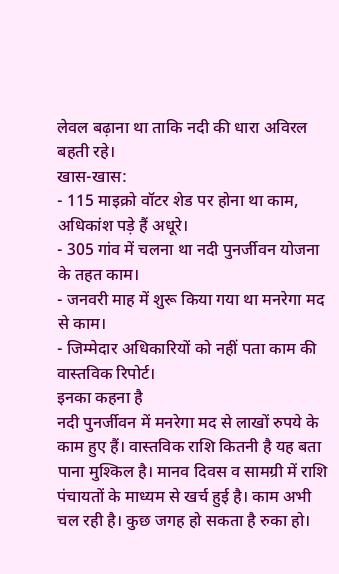लेवल बढ़ाना था ताकि नदी की धारा अविरल बहती रहे।
खास-खास:
- 115 माइक्रो वॉटर शेड पर होना था काम, अधिकांश पड़े हैं अधूरे।
- 305 गांव में चलना था नदी पुनर्जीवन योजना के तहत काम।
- जनवरी माह में शुरू किया गया था मनरेगा मद से काम।
- जिम्मेदार अधिकारियों को नहीं पता काम की वास्तविक रिपोर्ट।
इनका कहना है
नदी पुनर्जीवन में मनरेगा मद से लाखों रुपये के काम हुए हैं। वास्तविक राशि कितनी है यह बता पाना मुश्किल है। मानव दिवस व सामग्री में राशि पंचायतों के माध्यम से खर्च हुई है। काम अभी चल रही है। कुछ जगह हो सकता है रुका हो।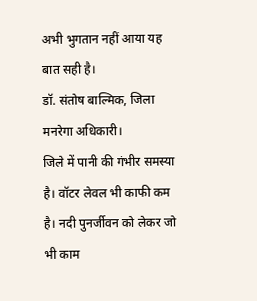अभी भुगतान नहीं आया यह बात सही है।
डॉ. संतोष बाल्मिक, जिला मनरेगा अधिकारी।
जिले में पानी की गंभीर समस्या है। वॉटर लेवल भी काफी कम है। नदी पुनर्जीवन को लेकर जो भी काम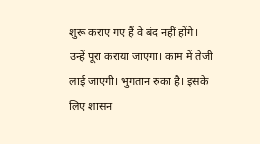शुरू कराए गए हैं वे बंद नहीं होंगे। उन्हें पूरा कराया जाएगा। काम में तेजी लाई जाएगी। भुगतान रुका है। इसके लिए शासन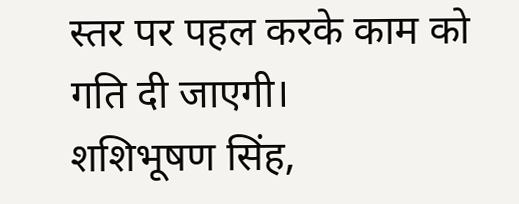स्तर पर पहल करके काम को गति दी जाएगी।
शशिभूषण सिंह,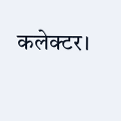कलेक्टर।